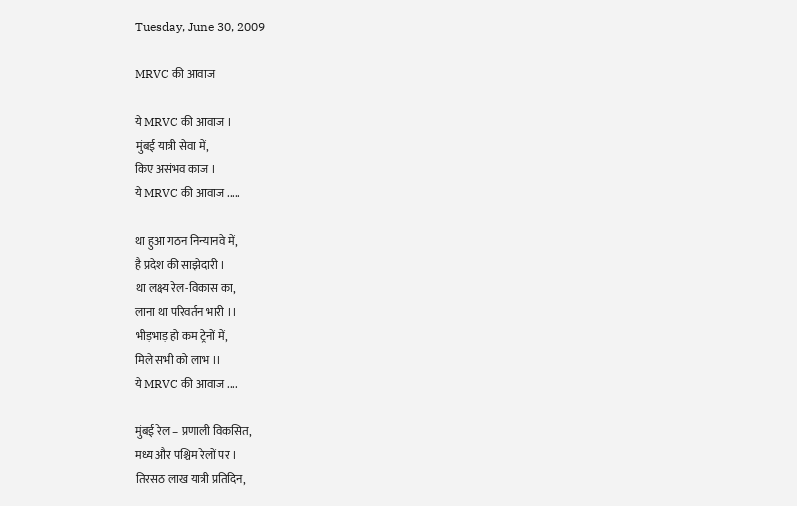Tuesday, June 30, 2009

MRVC की आवाज

ये MRVC की आवाज ।
मुंबई यात्री सेवा में,
किए असंभव काज ।
ये MRVC की आवाज .....

था हुआ गठन निन्यानवे में,
है प्रदेश की साझेदारी ।
था लक्ष्य रेल-विकास का,
लाना था परिवर्तन भारी ।।
भीड़भाड़ हो कम ट्रेनों में,
मिले सभी को लाभ ।।
ये MRVC की आवाज ....

मुंबई रेल – प्रणाली विकसित,
मध्य और पश्चिम रेलों पर ।
तिरसठ लाख यात्री प्रतिदिन,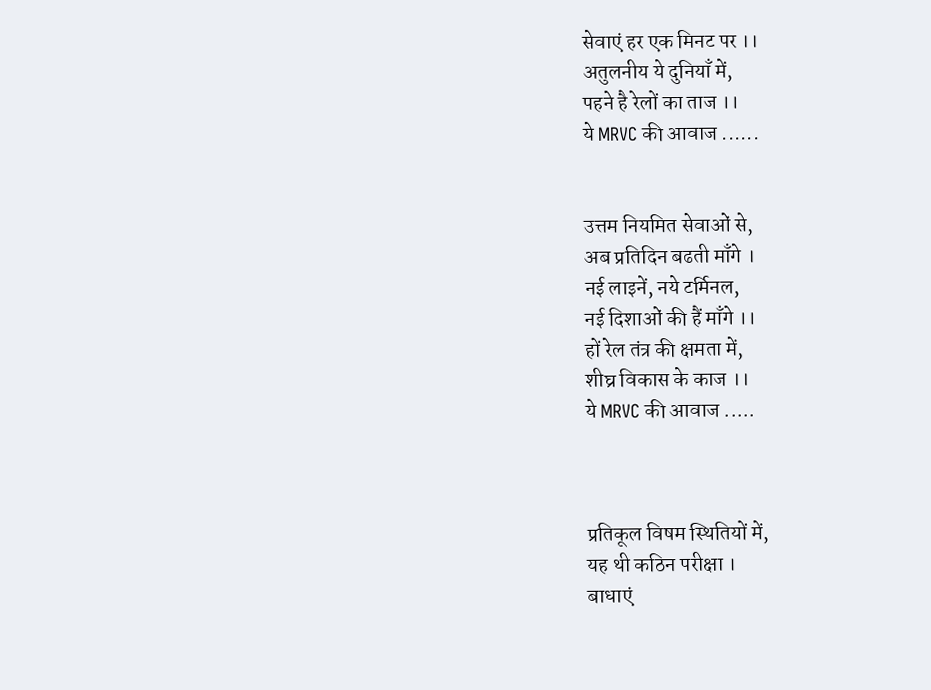सेवाएं हर एक मिनट पर ।।
अतुलनीय ये दुनियाँ में,
पहने है रेलों का ताज ।।
ये MRVC की आवाज ......


उत्तम नियमित सेवाओं से,
अब प्रतिदिन बढती माँगे ।
नई लाइनें, नये टर्मिनल,
नई दिशाओं की हैं माँगे ।।
हों रेल तंत्र की क्षमता में,
शीघ्र विकास के काज ।।
ये MRVC की आवाज .....



प्रतिकूल विषम स्थितियों में,
यह थी कठिन परीक्षा ।
बाधाएं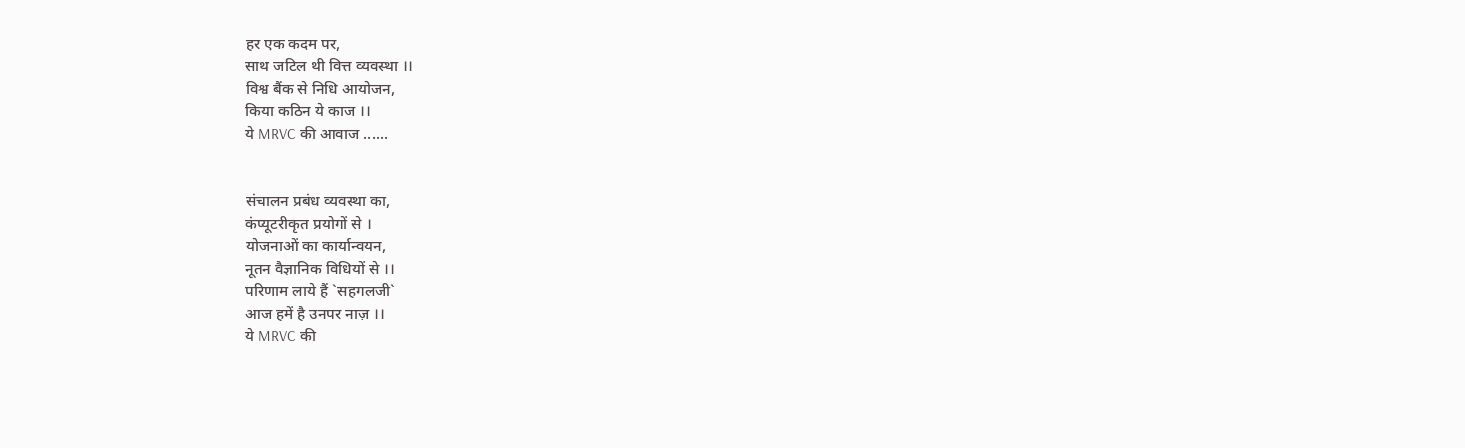हर एक कदम पर,
साथ जटिल थी वित्त व्यवस्था ।।
विश्व बैंक से निधि आयोजन,
किया कठिन ये काज ।।
ये MRVC की आवाज ......


संचालन प्रबंध व्यवस्था का,
कंप्यूटरीकृत प्रयोगों से ।
योजनाओं का कार्यान्वयन,
नूतन वैज्ञानिक विधियों से ।।
परिणाम लाये हैं `सहगलजी`
आज हमें है उनपर नाज़ ।।
ये MRVC की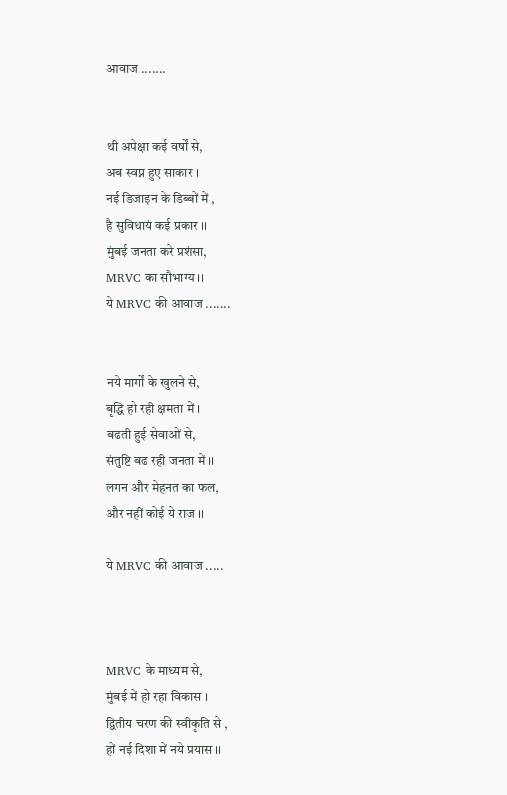आवाज .......


थी अपेक्षा कई वर्षों से,
अब स्वप्न हुए साकार ।
नई डिजाइन के डिब्बों में ,
है सुविधायं कई प्रकार ।।
मुंबई जनता करे प्रशंसा,
MRVC का सौभाग्य ।।
ये MRVC की आवाज .......


नये मार्गों के खुलने से,
बृद्धि हो रही क्षमता में ।
बढती हुई सेवाओं से,
संतुष्टि बढ रही जनता में ।।
लगन और मेहनत का फल,
और नहीं कोई ये राज ।।

ये MRVC की आवाज .....



MRVC के माध्यम से,
मुंबई में हो रहा विकास ।
द्वितीय चरण की स्वीकृति से ,
हों नई दिशा में नये प्रयास ।।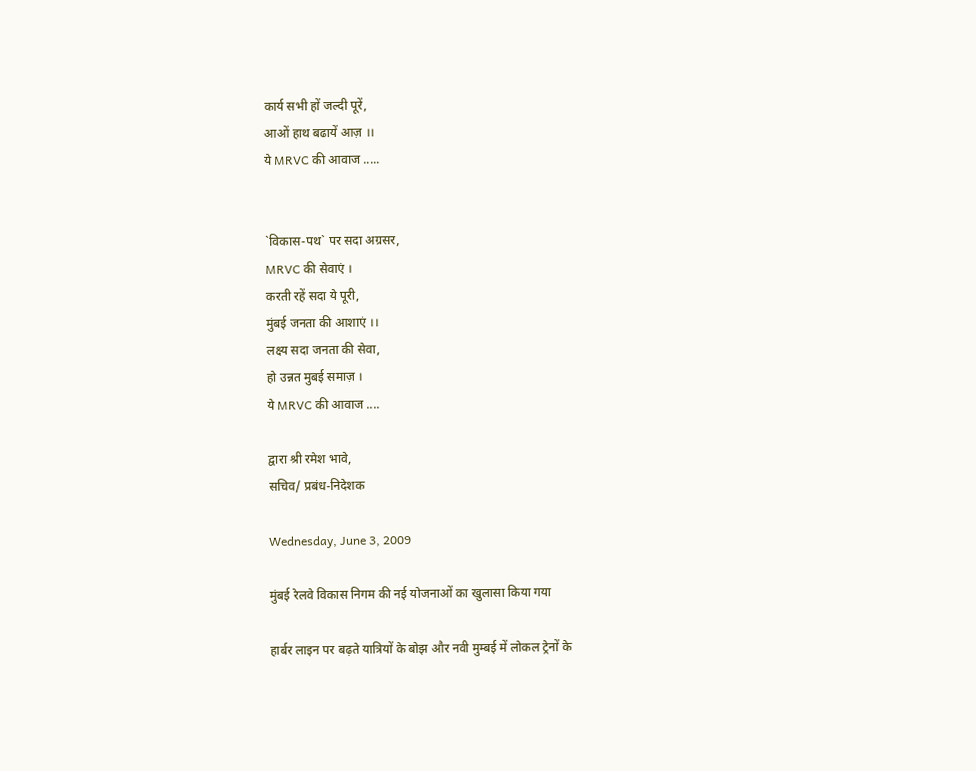कार्य सभी हों जल्दी पूरें,
आओं हाथ बढायें आज़ ।।
ये MRVC की आवाज .....


`विकास-पथ` पर सदा अग्रसर,
MRVC की सेवाएं ।
करती रहें सदा ये पूरी,
मुंबई जनता की आशाएं ।।
लक्ष्य सदा जनता की सेवा,
हो उन्नत मुबई समाज़ ।
ये MRVC की आवाज ....

द्वारा श्री रमेश भावे,
सचिव/ प्रबंध-निदेशक

Wednesday, June 3, 2009

मुंबई रेलवे विकास निगम की नई योजनाओं का खुलासा किया गया

हार्बर लाइन पर बढ़ते यात्रियों के बोझ और नवी मुम्बई में लोकल ट्रेनों के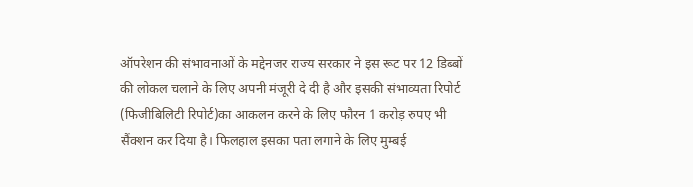ऑपरेशन की संभावनाओं के मद्देनजर राज्य सरकार ने इस रूट पर 12 डिब्बों की लोकल चलाने के लिए अपनी मंजूरी दे दी है और इसकी संभाव्यता रिपोर्ट (फिजीबिलिटी रिपोर्ट)का आकलन करने के लिए फौरन 1 करोड़ रुपए भी सैंक्शन कर दिया है। फिलहाल इसका पता लगाने के लिए मुम्बई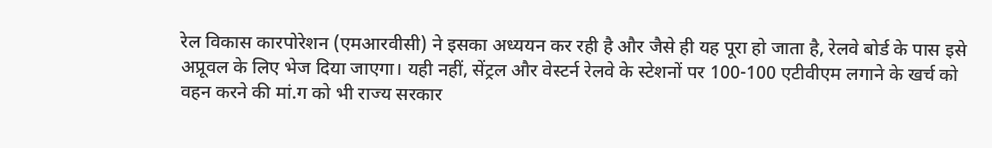रेल विकास कारपोरेशन (एमआरवीसी) ने इसका अध्ययन कर रही है और जैसे ही यह पूरा हो जाता है, रेलवे बोर्ड के पास इसे अप्रूवल के लिए भेज दिया जाएगा। यही नहीं, सेंट्रल और वेस्टर्न रेलवे के स्टेशनों पर 100-100 एटीवीएम लगाने के खर्च को वहन करने की मां.ग को भी राज्य सरकार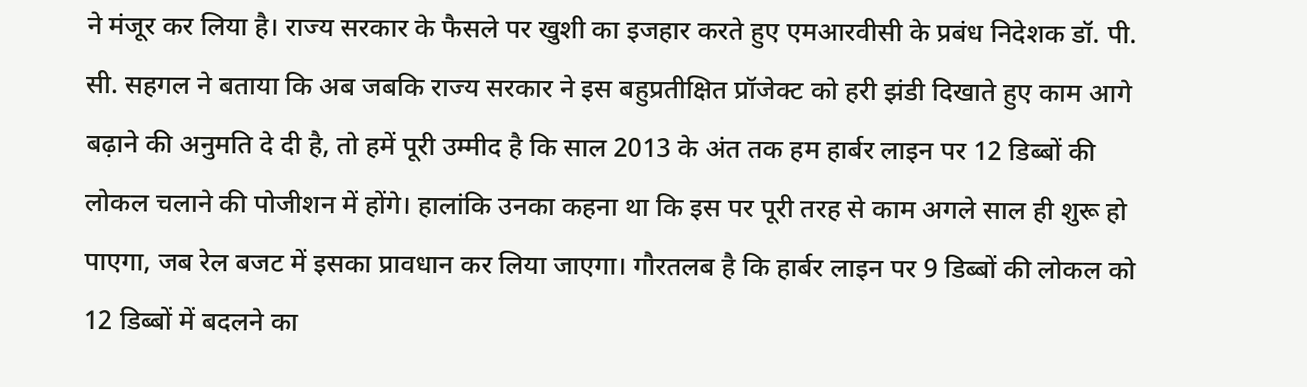ने मंजूर कर लिया है। राज्य सरकार के फैसले पर खुशी का इजहार करते हुए एमआरवीसी के प्रबंध निदेशक डॉ. पी. सी. सहगल ने बताया कि अब जबकि राज्य सरकार ने इस बहुप्रतीक्षित प्रॉजेक्ट को हरी झंडी दिखाते हुए काम आगे बढ़ाने की अनुमति दे दी है, तो हमें पूरी उम्मीद है कि साल 2013 के अंत तक हम हार्बर लाइन पर 12 डिब्बों की लोकल चलाने की पोजीशन में होंगे। हालांकि उनका कहना था कि इस पर पूरी तरह से काम अगले साल ही शुरू हो पाएगा, जब रेल बजट में इसका प्रावधान कर लिया जाएगा। गौरतलब है कि हार्बर लाइन पर 9 डिब्बों की लोकल को 12 डिब्बों में बदलने का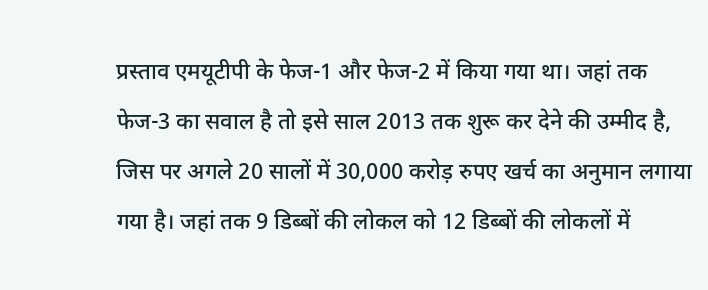प्रस्ताव एमयूटीपी के फेज-1 और फेज-2 में किया गया था। जहां तक फेज-3 का सवाल है तो इसे साल 2013 तक शुरू कर देने की उम्मीद है, जिस पर अगले 20 सालों में 30,000 करोड़ रुपए खर्च का अनुमान लगाया गया है। जहां तक 9 डिब्बों की लोकल को 12 डिब्बों की लोकलों में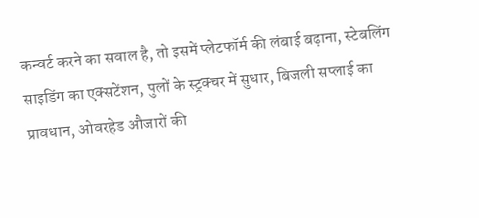कन्वर्ट करने का सवाल है, तो इसमें प्लेटफॉर्म की लंबाई बढ़ाना, स्टेबलिंग साइडिंग का एक्सटेंशन, पुलों के स्ट्रक्चर में सुधार, बिजली सप्लाई का प्रावधान, ओवरहेड औजारों की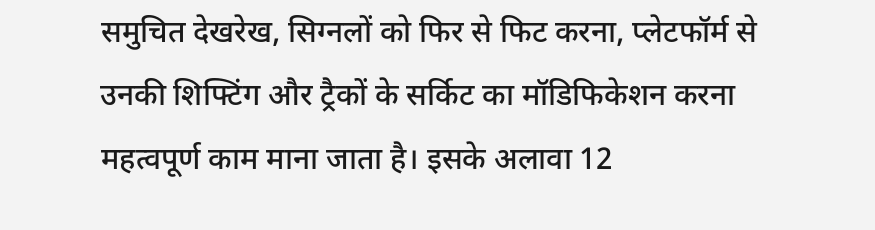समुचित देखरेख, सिग्नलों को फिर से फिट करना, प्लेटफॉर्म से उनकी शिफ्टिंग और ट्रैकों के सर्किट का मॉडिफिकेशन करना महत्वपूर्ण काम माना जाता है। इसके अलावा 12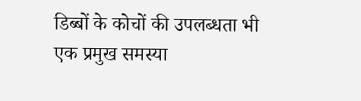डिब्बों के कोचों की उपलब्धता भी एक प्रमुख समस्या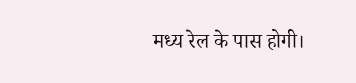मध्य रेल के पास होगी।